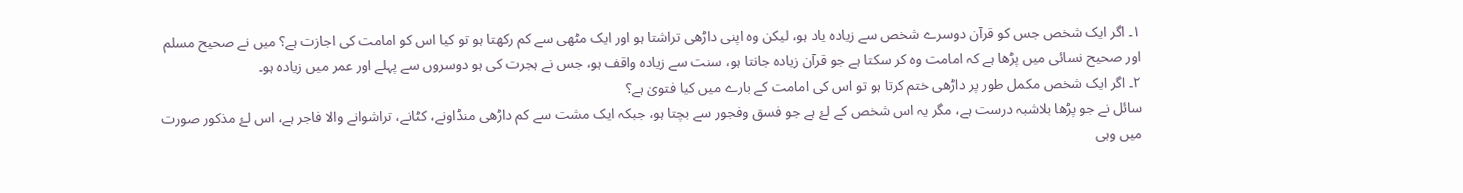۱۔ اگر ایک شخص جس کو قرآن دوسرے شخص سے زیادہ یاد ہو، لیکن وہ اپنی داڑھی تراشتا ہو اور ایک مٹھی سے کم رکھتا ہو تو کیا اس کو امامت کی اجازت ہے؟ میں نے صحیح مسلم اور صحیح نسائی میں پڑھا ہے کہ امامت وہ کر سکتا ہے جو قرآن زیادہ جانتا ہو، سنت سے زیادہ واقف ہو، جس نے ہجرت کی ہو دوسروں سے پہلے اور عمر میں زیادہ ہو۔
۲۔ اگر ایک شخص مکمل طور پر داڑھی ختم کرتا ہو تو اس کی امامت کے بارے میں کیا فتویٰ ہے؟
سائل نے جو پڑھا بلاشبہ درست ہے، مگر یہ اس شخص کے لۓ ہے جو فسق وفجور سے بچتا ہو، جبکہ ایک مشت سے کم داڑھی منڈاونے، کٹانے، تراشوانے والا فاجر ہے، اس لۓ مذکور صورت میں وہی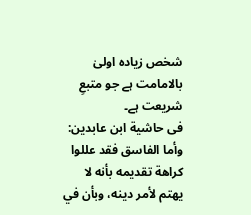شخص زیادہ اولیٰ بالامامت ہے جو متبعِ شریعت ہے۔
فی حاشية ابن عابدين: وأما الفاسق فقد عللوا كراهة تقديمه بأنه لا يهتم لأمر دينه، وبأن في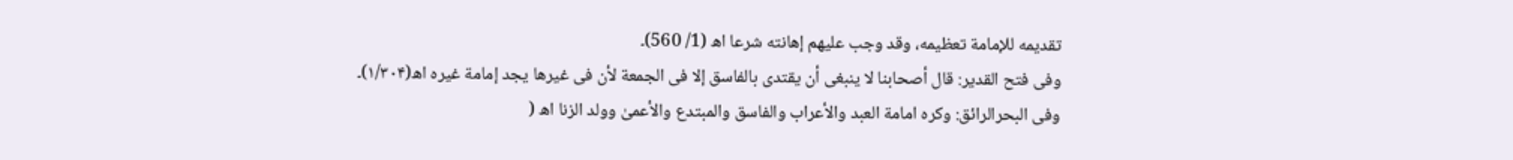تقديمه للإمامة تعظيمه، وقد وجب عليهم إهانته شرعا اھ (1/ 560)۔
وفی فتح القدیر: قال أصحابنا لا ینبغی أن یقتدی بالفاسق إلا فی الجمعة لأن فی غیرها یجد إمامة غیره اھ(۱/۳۰۴)۔
وفی البحرالرائق: وکره امامة العبد والأعراب والفاسق والمبتدع والأعمیٰ وولد الزنا اھ (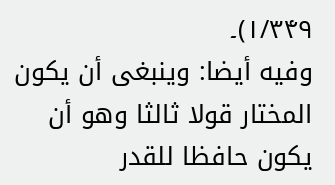۱/۳۴۹)۔
وفیه أیضا: وینبغی أن یکون المختار قولا ثالثا وھو أن یکون حافظا للقدر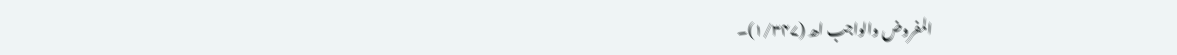المفروض والواجب اھ (۱/۳۴۷)۔